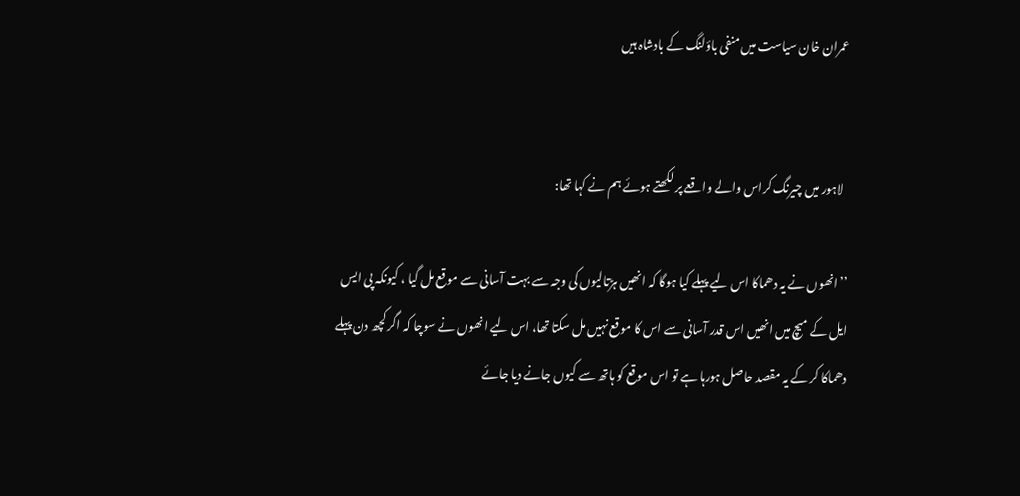عمران خان سیاست میں منفی باؤلنگ کے بادشاہ ہیں


  لاہور میں چیرنگ کراس والے واقعے پر لکھتے ہوئے ہم نے کہا تھا:

’’انھوں نے یہ دھماکا اس لیے پہلے کیا ہوگا کہ انھیں ہڑتالیوں کی وجہ سے بہت آسانی سے موقع مل گیا ، کیونکہ پی ایس ایل کے میچ میں انھیں اس قدر آسانی سے اس کا موقع نہیں مل سکتا تھا، اس لیے انھوں نے سوچا کہ اگر کچھ دن پہلے دھماکا کر کے یہ مقصد حاصل ہورہا ہے تو اس موقع کو ہاتھ سے کیوں جانے دیا جائے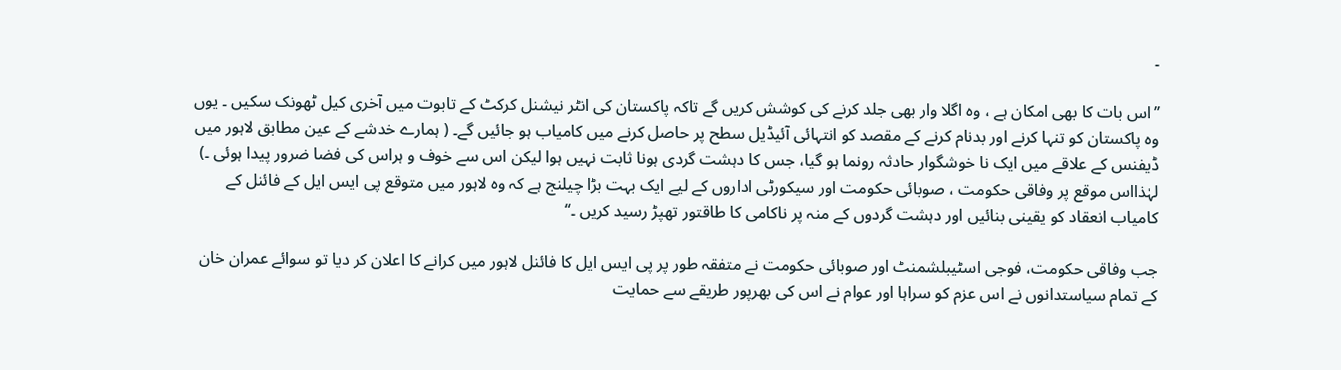۔

’’اس بات کا بھی امکان ہے ، وہ اگلا وار بھی جلد کرنے کی کوشش کریں گے تاکہ پاکستان کی انٹر نیشنل کرکٹ کے تابوت میں آخری کیل ٹھونک سکیں ۔ یوں وہ پاکستان کو تنہا کرنے اور بدنام کرنے کے مقصد کو انتہائی آئیڈیل سطح پر حاصل کرنے میں کامیاب ہو جائیں گے۔ ( ہمارے خدشے کے عین مطابق لاہور میں ڈیفنس کے علاقے میں ایک نا خوشگوار حادثہ رونما ہو گیا، جس کا دہشت گردی ہونا ثابت نہیں ہوا لیکن اس سے خوف و ہراس کی فضا ضرور پیدا ہوئی ۔) لہٰذااس موقع پر وفاقی حکومت ، صوبائی حکومت اور سیکورٹی اداروں کے لیے ایک بہت بڑا چیلنج ہے کہ وہ لاہور میں متوقع پی ایس ایل کے فائنل کے کامیاب انعقاد کو یقینی بنائیں اور دہشت گردوں کے منہ پر ناکامی کا طاقتور تھپڑ رسید کریں ۔‘‘

جب وفاقی حکومت، فوجی اسٹیبلشمنٹ اور صوبائی حکومت نے متفقہ طور پر پی ایس ایل کا فائنل لاہور میں کرانے کا اعلان کر دیا تو سوائے عمران خان کے تمام سیاستدانوں نے اس عزم کو سراہا اور عوام نے اس کی بھرپور طریقے سے حمایت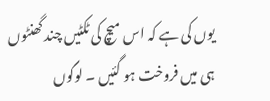یوں کی ہے کہ اس میچ کی ٹکٹیں چند گھنٹوں ہی میں فروخت ہو گئیں ۔ لوگوں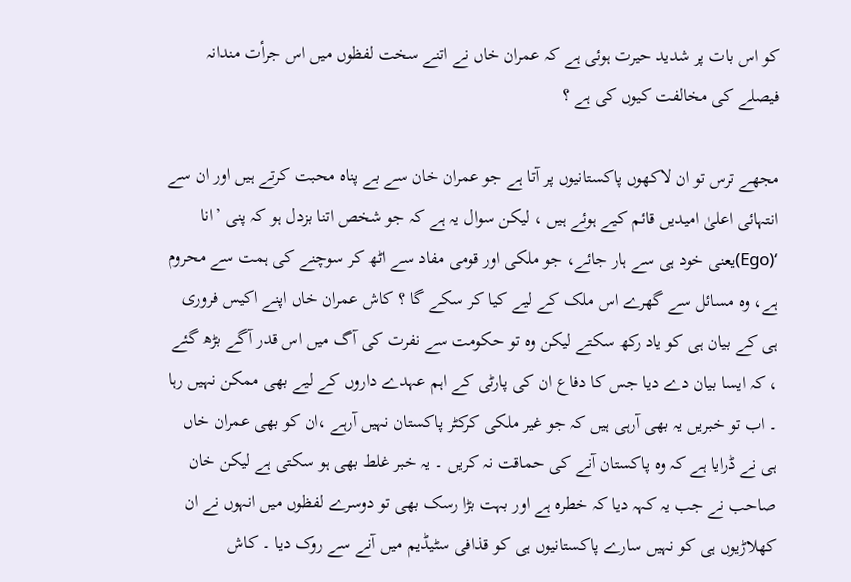کو اس بات پر شدید حیرت ہوئی ہے کہ عمران خاں نے اتنے سخت لفظوں میں اس جرأت مندانہ فیصلے کی مخالفت کیوں کی ہے ؟

مجھے ترس تو ان لاکھوں پاکستانیوں پر آتا ہے جو عمران خان سے بے پناہ محبت کرتے ہیں اور ان سے انتہائی اعلیٰ امیدیں قائم کیے ہوئے ہیں ، لیکن سوال یہ ہے کہ جو شخص اتنا بزدل ہو کہ پنی ’انا ‘(Ego)یعنی خود ہی سے ہار جائے، جو ملکی اور قومی مفاد سے اٹھ کر سوچنے کی ہمت سے محروم ہے، وہ مسائل سے گھرے اس ملک کے لیے کیا کر سکے گا ؟ کاش عمران خاں اپنے اکیس فروری ہی کے بیان ہی کو یاد رکھ سکتے لیکن وہ تو حکومت سے نفرت کی آگ میں اس قدر آگے بڑھ گئے ، کہ ایسا بیان دے دیا جس کا دفاع ان کی پارٹی کے اہم عہدے داروں کے لیے بھی ممکن نہیں رہا ۔ اب تو خبریں یہ بھی آرہی ہیں کہ جو غیر ملکی کرکٹر پاکستان نہیں آرہے ،ان کو بھی عمران خاں ہی نے ڈرایا ہے کہ وہ پاکستان آنے کی حماقت نہ کریں ۔ یہ خبر غلط بھی ہو سکتی ہے لیکن خان صاحب نے جب یہ کہہ دیا کہ خطرہ ہے اور بہت بڑا رسک بھی تو دوسرے لفظوں میں انہوں نے ان کھلاڑیوں ہی کو نہیں سارے پاکستانیوں ہی کو قذافی سٹیڈیم میں آنے سے روک دیا ۔ کاش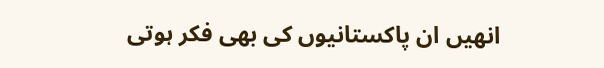انھیں ان پاکستانیوں کی بھی فکر ہوتی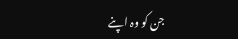جن کو وہ اپنے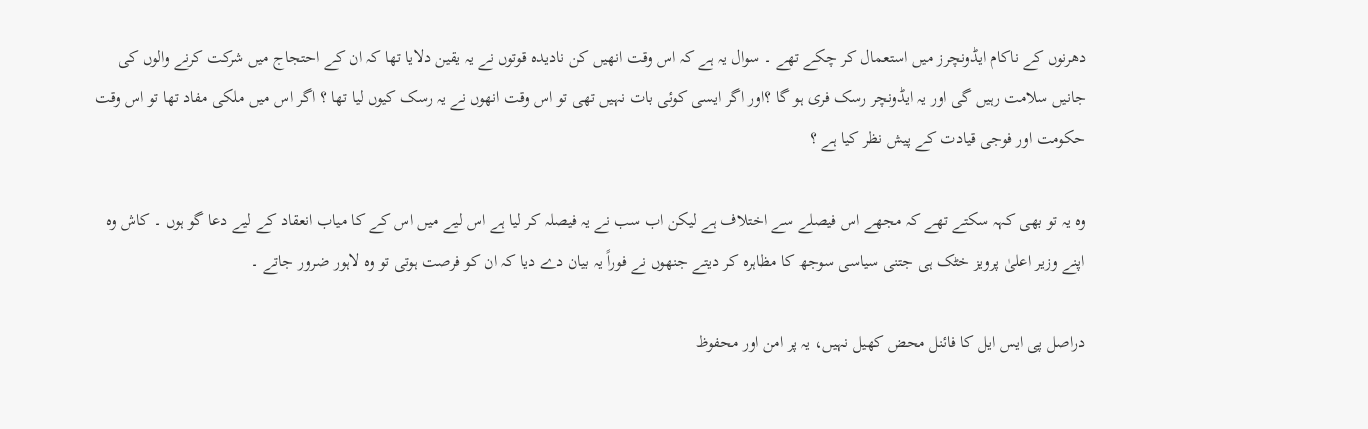دھرنوں کے ناکام ایڈونچرز میں استعمال کر چکے تھے ۔ سوال یہ ہے کہ اس وقت انھیں کن نادیدہ قوتوں نے یہ یقین دلایا تھا کہ ان کے احتجاج میں شرکت کرنے والوں کی جانیں سلامت رہیں گی اور یہ ایڈونچر رسک فری ہو گا ؟اور اگر ایسی کوئی بات نہیں تھی تو اس وقت انھوں نے یہ رسک کیوں لیا تھا ؟ اگر اس میں ملکی مفاد تھا تو اس وقت حکومت اور فوجی قیادت کے پیش نظر کیا ہے ؟

وہ یہ تو بھی کہہ سکتے تھے کہ مجھے اس فیصلے سے اختلاف ہے لیکن اب سب نے یہ فیصلہ کر لیا ہے اس لیے میں اس کے کا میاب انعقاد کے لیے دعا گو ہوں ۔ کاش وہ اپنے وزیر اعلیٰ پرویز خٹک ہی جتنی سیاسی سوجھ کا مظاہرہ کر دیتے جنھوں نے فوراً یہ بیان دے دیا کہ ان کو فرصت ہوتی تو وہ لاہور ضرور جاتے ۔

دراصل پی ایس ایل کا فائنل محض کھیل نہیں، یہ پر امن اور محفوظ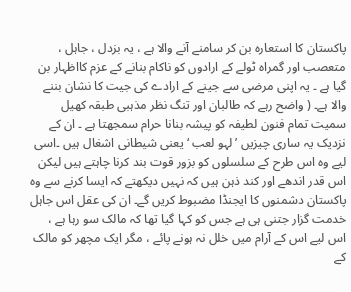پاکستان کا استعارہ بن کر سامنے آنے والا ہے ، یہ بزدل ، جاہل ، متعصب اور گمراہ ٹولے کے ارادوں کو ناکام بنانے کے عزم کااظہار بن گیا ہے ۔ یہ اپنی مرضی سے جینے کے ارادے کی جیت کا نشان بننے والا ہے۔ ( واضح رہے کہ طالبان اور تنگ نظر مذہبی طبقہ کھیل سمیت تمام فنون لطیفہ کو پیشہ بنانا حرام سمجھتا ہے ۔ ان کے نزدیک یہ ساری چیزیں ’لہو لعب ‘ یعنی شیطانی اشغال ہیں ۔اسی لیے وہ اس طرح کے سلسلوں کو بزور قوت بند کرنا چاہتے ہیں لیکن اس قدر اندھے اور کند ذہن ہیں کہ نہیں دیکھتے کہ ایسا کرنے سے وہ پاکستان دشمنوں کا ایجنڈا مضبوط کریں گے۔ ان کی عقل اس جاہل خدمت گزار جتنی ہی ہے جس کو کہا گیا تھا کہ مالک سو رہا ہے ، اس لیے اس کے آرام میں خلل نہ ہونے پائے ، مگر ایک مچھر کو مالک کے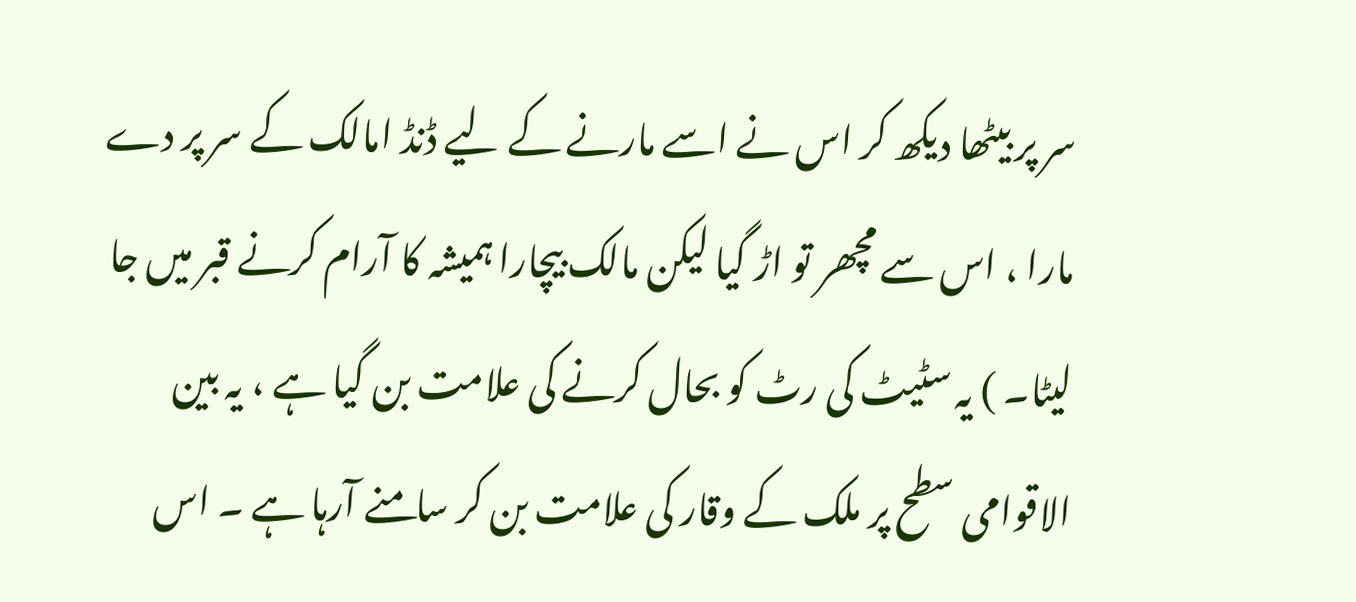سر پر بیٹھا دیکھ کر اس نے اسے مارنے کے لیے ڈنڈ امالک کے سر پر دے مارا ، اس سے مچھر تو اڑ گیا لیکن مالک بیچارا ہمیشہ کا آرام کرنے قبر میں جا لیٹا۔ ) یہ سٹیٹ کی رٹ کو بحال کرنے کی علامت بن گیا ہے ، یہ بین الاقوامی سطح پر ملک کے وقار کی علامت بن کر سامنے آرہا ہے ۔ اس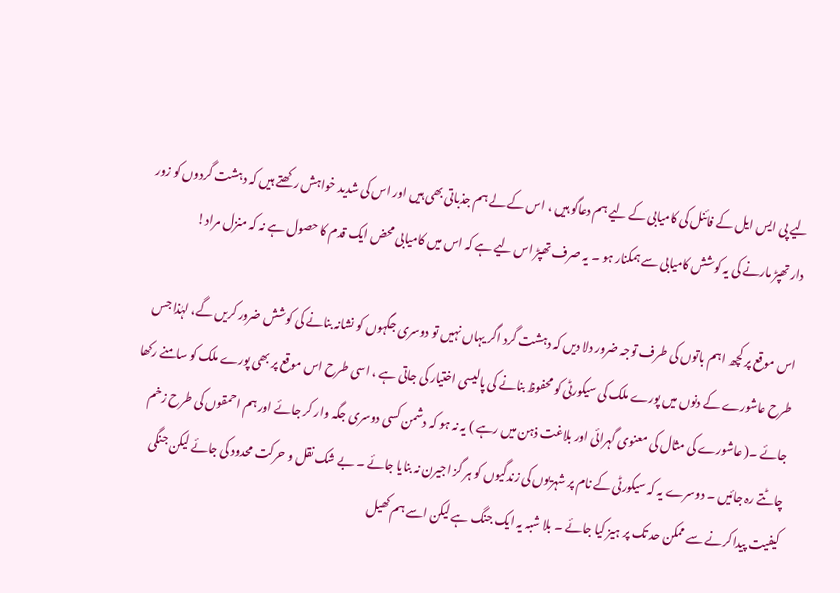لیے پی ایس ایل کے فائنل کی کامیابی کے لیے ہم دعاگو ہیں ، اس کے لے ہم جذباتی بھی ہیں اور اس کی شدید خواہش رکھتے ہیں کہ دہشت گردوں کو زور دار تھپڑ مارنے کی یہ کوشش کامیابی سے ہمکنار ہو ۔ یہ صرف تھپڑ اس لیے ہے کہ اس میں کامیابی محض ایک قدم کا حصول ہے نہ کہ منزل مراد!

اس موقع پر کچھ اہم باتوں کی طرف توجہ ضرور دلا دیں کہ دہشت گرد اگر یہاں نہیں تو دوسری جگہوں کو نشانہ بنانے کی کوشش ضرور کریں گے، لہٰذا جس طرح عاشورے کے دنوں میں پورے ملک کی سیکورٹی کو محفوظ بنانے کی پالیسی اختیار کی جاتی ہے ، اسی طرح اس موقع پر بھی پورے ملک کو سامنے رکھا جائے ۔( عاشورے کی مثال کی معنوی گہرائی اور بلاغت ذہن میں رہے ) یہ نہ ہو کہ دشمن کسی دوسری جگہ وار کر جائے اور ہم احمقوں کی طرح زخم چاٹتے رہ جائیں ۔ دوسرے یہ کہ سیکورٹی کے نام پر شہریوں کی زندگیوں کو ہر گز اجیرن نہ بنایا جائے ۔ بے شک نقل و حرکت محدود کی جائے لیکن جنگی کیفیت پیدا کرنے سے ممکن حد تک پر ہیز کیا جائے ۔ بلا شبہ یہ ایک جنگ ہے لیکن اسے ہم کھیل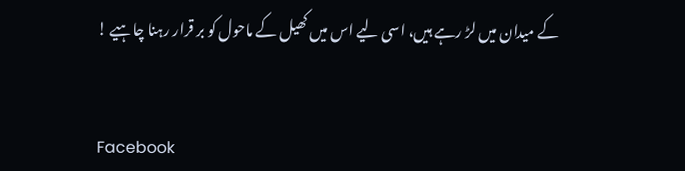کے میدان میں لڑ رہے ہیں، اسی لیے اس میں کھیل کے ماحول کو بر قرار رہنا چاہیے !


Facebook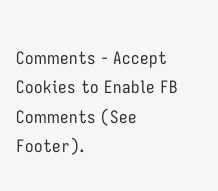Comments - Accept Cookies to Enable FB Comments (See Footer).